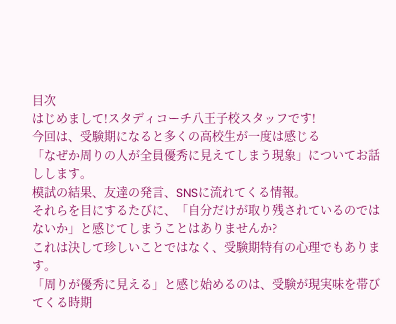目次
はじめまして!スタディコーチ八王子校スタッフです!
今回は、受験期になると多くの高校生が一度は感じる
「なぜか周りの人が全員優秀に見えてしまう現象」についてお話しします。
模試の結果、友達の発言、SNSに流れてくる情報。
それらを目にするたびに、「自分だけが取り残されているのではないか」と感じてしまうことはありませんか?
これは決して珍しいことではなく、受験期特有の心理でもあります。
「周りが優秀に見える」と感じ始めるのは、受験が現実味を帯びてくる時期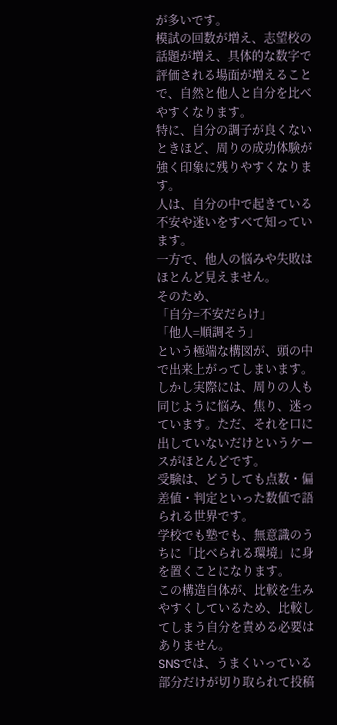が多いです。
模試の回数が増え、志望校の話題が増え、具体的な数字で評価される場面が増えることで、自然と他人と自分を比べやすくなります。
特に、自分の調子が良くないときほど、周りの成功体験が強く印象に残りやすくなります。
人は、自分の中で起きている不安や迷いをすべて知っています。
一方で、他人の悩みや失敗はほとんど見えません。
そのため、
「自分=不安だらけ」
「他人=順調そう」
という極端な構図が、頭の中で出来上がってしまいます。
しかし実際には、周りの人も同じように悩み、焦り、迷っています。ただ、それを口に出していないだけというケースがほとんどです。
受験は、どうしても点数・偏差値・判定といった数値で語られる世界です。
学校でも塾でも、無意識のうちに「比べられる環境」に身を置くことになります。
この構造自体が、比較を生みやすくしているため、比較してしまう自分を責める必要はありません。
SNSでは、うまくいっている部分だけが切り取られて投稿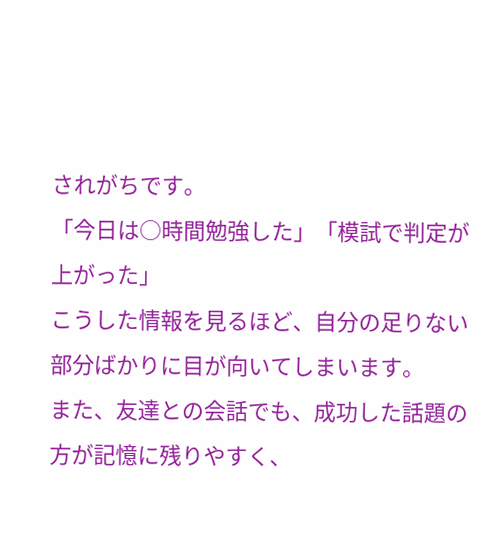されがちです。
「今日は○時間勉強した」「模試で判定が上がった」
こうした情報を見るほど、自分の足りない部分ばかりに目が向いてしまいます。
また、友達との会話でも、成功した話題の方が記憶に残りやすく、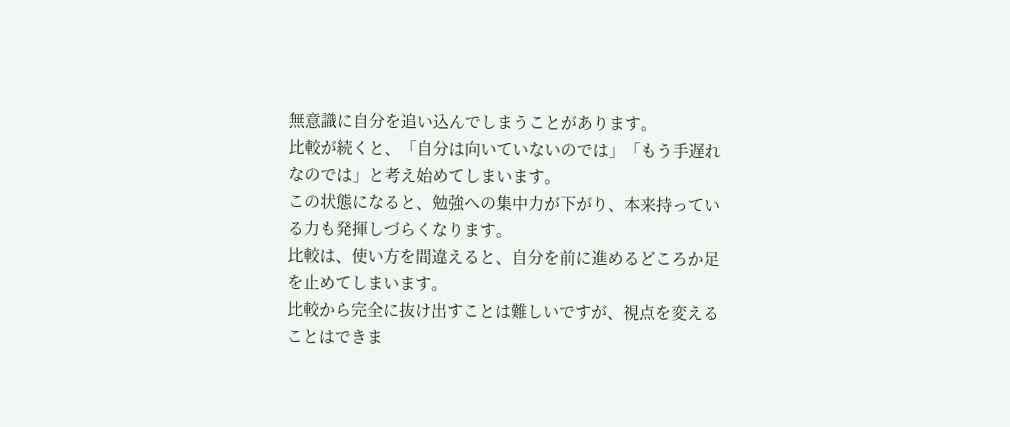無意識に自分を追い込んでしまうことがあります。
比較が続くと、「自分は向いていないのでは」「もう手遅れなのでは」と考え始めてしまいます。
この状態になると、勉強への集中力が下がり、本来持っている力も発揮しづらくなります。
比較は、使い方を間違えると、自分を前に進めるどころか足を止めてしまいます。
比較から完全に抜け出すことは難しいですが、視点を変えることはできま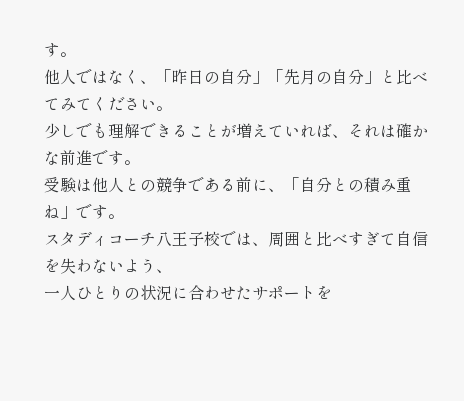す。
他人ではなく、「昨日の自分」「先月の自分」と比べてみてください。
少しでも理解できることが増えていれば、それは確かな前進です。
受験は他人との競争である前に、「自分との積み重ね」です。
スタディコーチ八王子校では、周囲と比べすぎて自信を失わないよう、
一人ひとりの状況に合わせたサポートを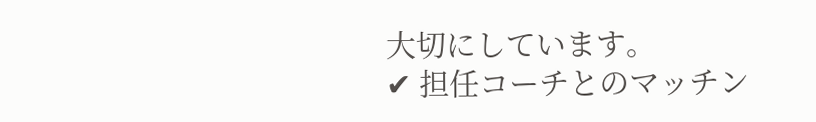大切にしています。
✔ 担任コーチとのマッチン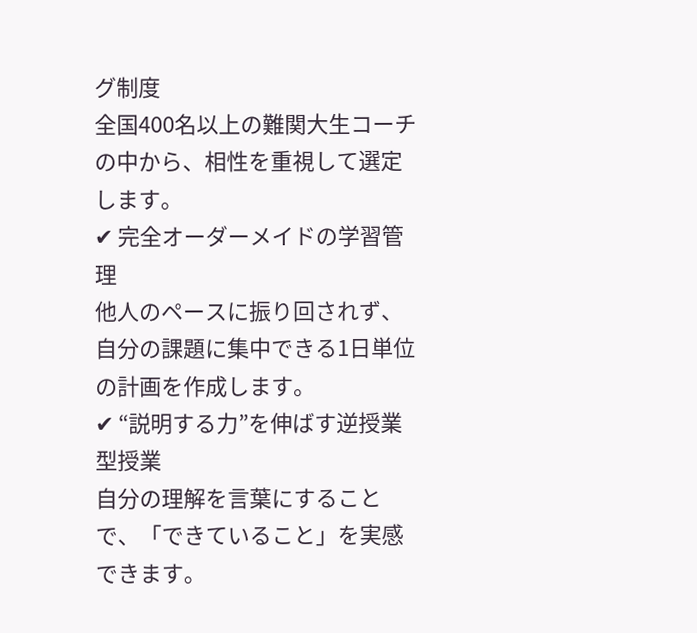グ制度
全国400名以上の難関大生コーチの中から、相性を重視して選定します。
✔ 完全オーダーメイドの学習管理
他人のペースに振り回されず、自分の課題に集中できる1日単位の計画を作成します。
✔ “説明する力”を伸ばす逆授業型授業
自分の理解を言葉にすることで、「できていること」を実感できます。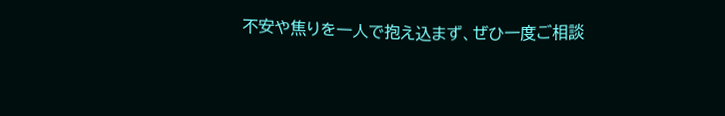不安や焦りを一人で抱え込まず、ぜひ一度ご相談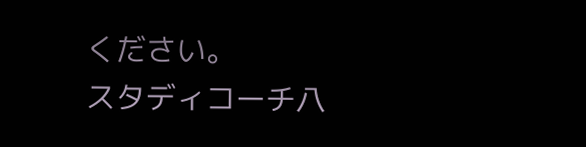ください。
スタディコーチ八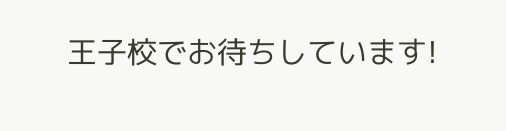王子校でお待ちしています!